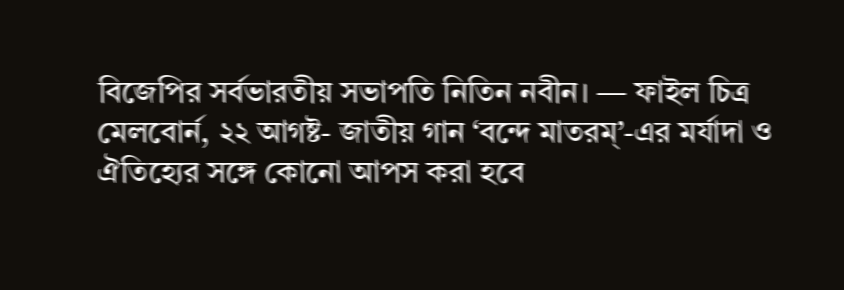বিজেপির সর্বভারতীয় সভাপতি নিতিন নবীন। — ফাইল চিত্র
মেলবোর্ন, ২২ আগষ্ট- জাতীয় গান ‘বন্দে মাতরম্’-এর মর্যাদা ও ঐতিহ্যের সঙ্গে কোনো আপস করা হবে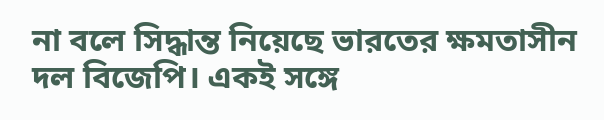না বলে সিদ্ধান্ত নিয়েছে ভারতের ক্ষমতাসীন দল বিজেপি। একই সঙ্গে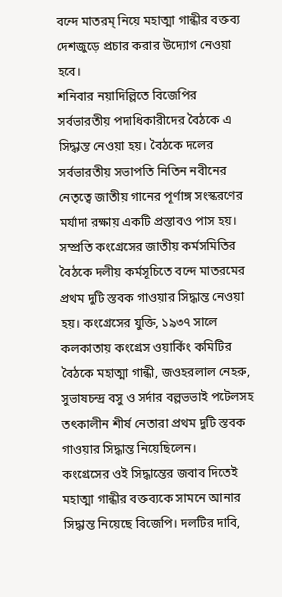বন্দে মাতরম্ নিয়ে মহাত্মা গান্ধীর বক্তব্য দেশজুড়ে প্রচার করার উদ্যোগ নেওয়া হবে।
শনিবার নয়াদিল্লিতে বিজেপির সর্বভারতীয় পদাধিকারীদের বৈঠকে এ সিদ্ধান্ত নেওয়া হয়। বৈঠকে দলের সর্বভারতীয় সভাপতি নিতিন নবীনের নেতৃত্বে জাতীয় গানের পূর্ণাঙ্গ সংস্করণের মর্যাদা রক্ষায় একটি প্রস্তাবও পাস হয়।
সম্প্রতি কংগ্রেসের জাতীয় কর্মসমিতির বৈঠকে দলীয় কর্মসূচিতে বন্দে মাতরমের প্রথম দুটি স্তবক গাওয়ার সিদ্ধান্ত নেওয়া হয়। কংগ্রেসের যুক্তি, ১৯৩৭ সালে কলকাতায় কংগ্রেস ওয়ার্কিং কমিটির বৈঠকে মহাত্মা গান্ধী, জওহরলাল নেহরু, সুভাষচন্দ্র বসু ও সর্দার বল্লভভাই পটেলসহ তৎকালীন শীর্ষ নেতারা প্রথম দুটি স্তবক গাওয়ার সিদ্ধান্ত নিয়েছিলেন।
কংগ্রেসের ওই সিদ্ধান্তের জবাব দিতেই মহাত্মা গান্ধীর বক্তব্যকে সামনে আনার সিদ্ধান্ত নিয়েছে বিজেপি। দলটির দাবি,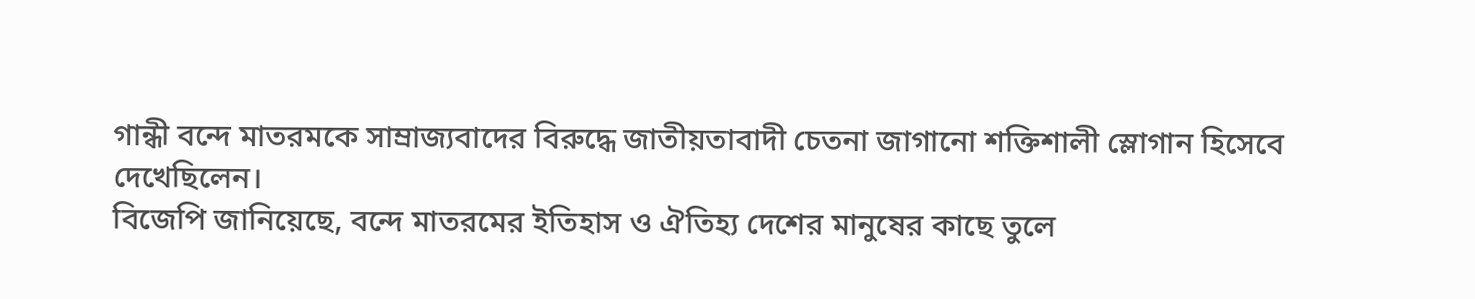গান্ধী বন্দে মাতরমকে সাম্রাজ্যবাদের বিরুদ্ধে জাতীয়তাবাদী চেতনা জাগানো শক্তিশালী স্লোগান হিসেবে দেখেছিলেন।
বিজেপি জানিয়েছে, বন্দে মাতরমের ইতিহাস ও ঐতিহ্য দেশের মানুষের কাছে তুলে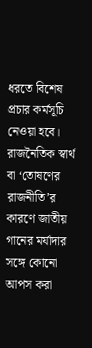ধরতে বিশেষ প্রচার কর্মসূচি নেওয়া হবে। রাজনৈতিক স্বার্থ বা ‘তোষণের রাজনীতি’র কারণে জাতীয় গানের মর্যাদার সঙ্গে কোনো আপস করা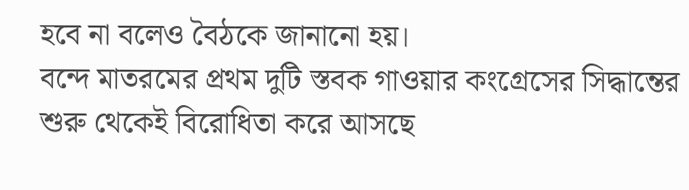হবে না বলেও বৈঠকে জানানো হয়।
বন্দে মাতরমের প্রথম দুটি স্তবক গাওয়ার কংগ্রেসের সিদ্ধান্তের শুরু থেকেই বিরোধিতা করে আসছে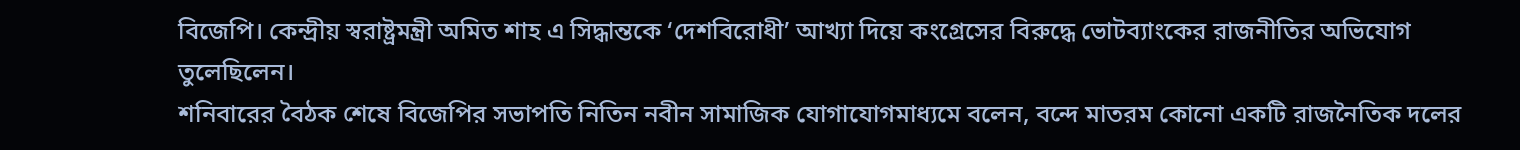বিজেপি। কেন্দ্রীয় স্বরাষ্ট্রমন্ত্রী অমিত শাহ এ সিদ্ধান্তকে ‘দেশবিরোধী’ আখ্যা দিয়ে কংগ্রেসের বিরুদ্ধে ভোটব্যাংকের রাজনীতির অভিযোগ তুলেছিলেন।
শনিবারের বৈঠক শেষে বিজেপির সভাপতি নিতিন নবীন সামাজিক যোগাযোগমাধ্যমে বলেন, বন্দে মাতরম কোনো একটি রাজনৈতিক দলের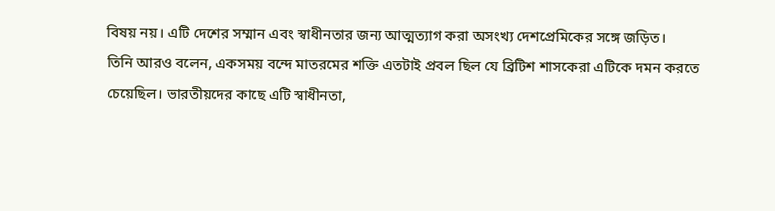বিষয় নয়। এটি দেশের সম্মান এবং স্বাধীনতার জন্য আত্মত্যাগ করা অসংখ্য দেশপ্রেমিকের সঙ্গে জড়িত।
তিনি আরও বলেন, একসময় বন্দে মাতরমের শক্তি এতটাই প্রবল ছিল যে ব্রিটিশ শাসকেরা এটিকে দমন করতে চেয়েছিল। ভারতীয়দের কাছে এটি স্বাধীনতা,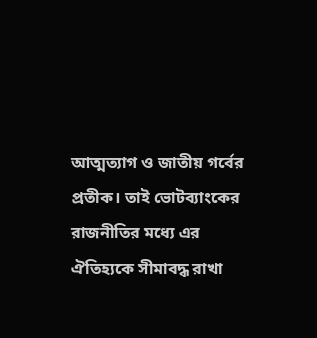আত্মত্যাগ ও জাতীয় গর্বের প্রতীক। তাই ভোটব্যাংকের রাজনীতির মধ্যে এর ঐতিহ্যকে সীমাবদ্ধ রাখা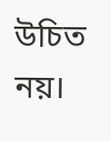উচিত নয়।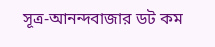সূত্র-আনন্দবাজার ডট কম